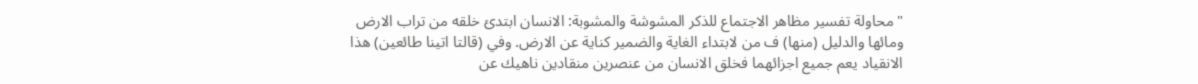"محاولة تفسير مظاهر الاجتماع للذكر المشوشة والمشوبة: الانسان ابتدئ خلقه من تراب الارض ومائها والدليل (منها) ف من لابتداء الغاية والضمير كناية عن الارض. وفي (قالتا اتينا طائعين) هذا الانقياد يعم جميع اجزائهما فخلق الانسان من عنصرين منقادين ناهيك عن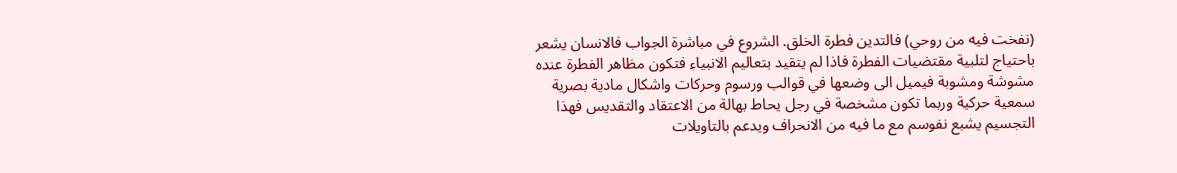(نفخت فيه من روحي) فالتدين فطرة الخلق. الشروع في مباشرة الجواب فالانسان يشعر باحتياج لتلبية مقتضيات الفطرة فاذا لم يتقيد بتعاليم الانبياء فتكون مظاهر الفطرة عنده مشوشة ومشوبة فيميل الى وضعها في قوالب ورسوم وحركات واشكال مادية بصرية سمعية حركية وربما تكون مشخصة في رجل يحاط بهالة من الاعتقاد والتقديس فهذا التجسيم يشبع نفوسم مع ما فيه من الانحراف ويدعم بالتاويلات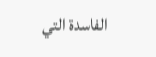الفاسدة التي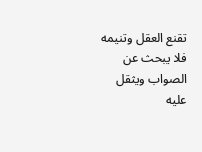تقنع العقل وتنيمه فلا يبحث عن الصواب ويثقل عليه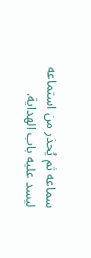سماعه ثم يُحذر من استماعه ليسد عليه باب الهداية.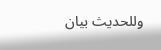وللحديث بيان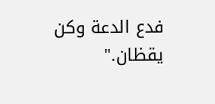فدع الدعة وكن يقظان."